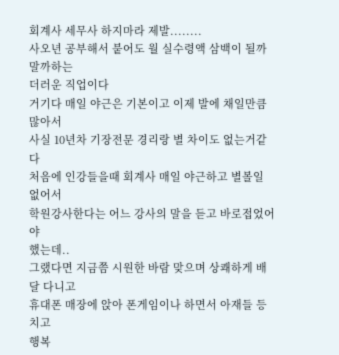회계사 세무사 하지마라 제발........
사오년 공부해서 붙어도 월 실수령액 삼백이 될까 말까하는
더러운 직업이다
거기다 매일 야근은 기본이고 이제 발에 채일만큼 많아서
사실 10년차 기장전문 경리랑 별 차이도 없는거같다
처음에 인강들을때 회계사 매일 야근하고 별볼일 없어서
학원강사한다는 어느 강사의 말을 듣고 바로접었어야
했는데..
그랬다면 지금쯤 시원한 바람 맞으며 상쾌하게 배달 다니고
휴대폰 매장에 앉아 폰게임이나 하면서 아재들 등치고
행복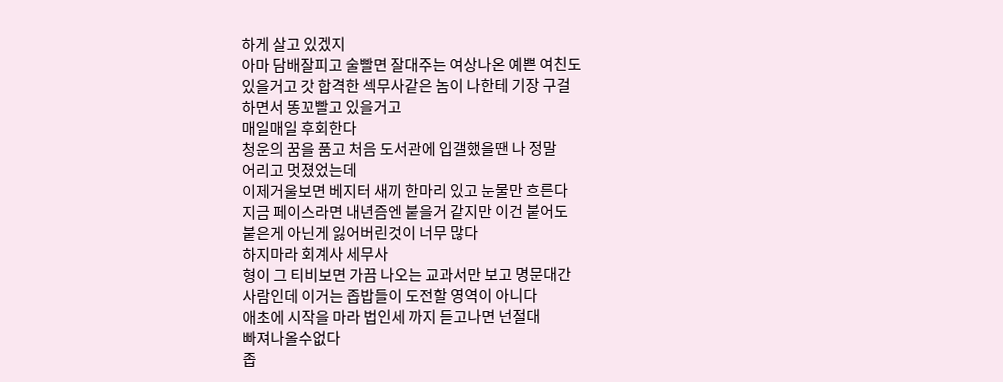하게 살고 있겠지
아마 담배잘피고 술빨면 잘대주는 여상나온 예쁜 여친도
있을거고 갓 합격한 섹무사같은 놈이 나한테 기장 구걸
하면서 똥꼬빨고 있을거고
매일매일 후회한다
청운의 꿈을 품고 처음 도서관에 입갤했을땐 나 정말
어리고 멋졌었는데
이제거울보면 베지터 새끼 한마리 있고 눈물만 흐른다
지금 페이스라면 내년즘엔 붙을거 같지만 이건 붙어도
붙은게 아닌게 잃어버린것이 너무 많다
하지마라 회계사 세무사
형이 그 티비보면 가끔 나오는 교과서만 보고 명문대간
사람인데 이거는 좁밥들이 도전할 영역이 아니다
애초에 시작을 마라 법인세 까지 듣고나면 넌절대
빠져나올수없다
좁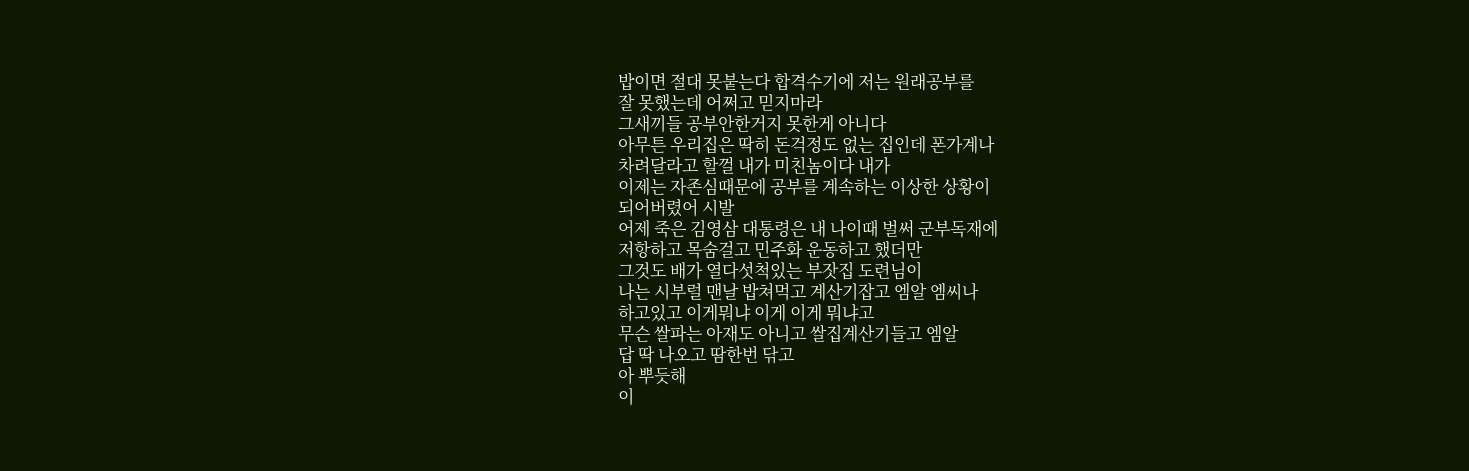밥이면 절대 못붙는다 합격수기에 저는 원래공부를
잘 못했는데 어쩌고 믿지마라
그새끼들 공부안한거지 못한게 아니다
아무튼 우리집은 딱히 돈걱정도 없는 집인데 폰가계나
차려달라고 할껄 내가 미친놈이다 내가
이제는 자존심때문에 공부를 계속하는 이상한 상황이
되어버렸어 시발
어제 죽은 김영삼 대통령은 내 나이때 벌써 군부독재에
저항하고 목숨걸고 민주화 운동하고 했더만
그것도 배가 열다섯척있는 부잣집 도련님이
나는 시부럴 맨날 밥쳐먹고 계산기잡고 엠알 엠씨나
하고있고 이게뭐냐 이게 이게 뭐냐고
무슨 쌀파는 아재도 아니고 쌀집계산기들고 엠알
답 딱 나오고 땀한번 닦고
아 뿌듯해
이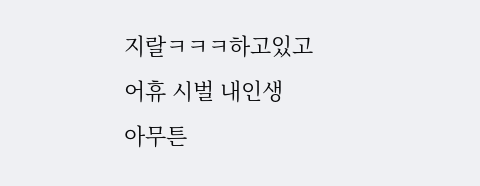지랄ㅋㅋㅋ하고있고
어휴 시벌 내인생
아무튼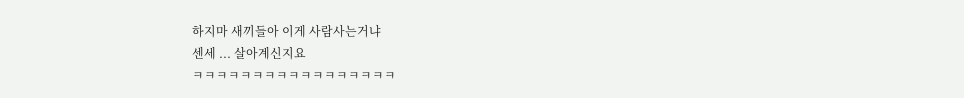하지마 새끼들아 이게 사람사는거냐
센세 ... 살아계신지요
ㅋㅋㅋㅋㅋㅋㅋㅋㅋㅋㅋㅋㅋㅋㅋㅋㅋ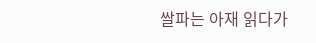쌀파는 아재 읽다가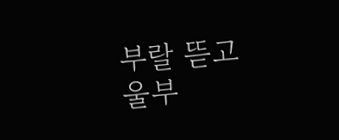부랄 뜯고 울부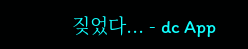짖었다... - dc App